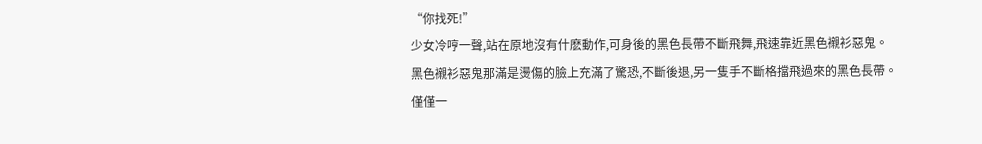“你找死!”
少女冷哼一聲,站在原地沒有什麽動作,可身後的黑色長帶不斷飛舞,飛速靠近黑色襯衫惡鬼。
黑色襯衫惡鬼那滿是燙傷的臉上充滿了驚恐,不斷後退,另一隻手不斷格擋飛過來的黑色長帶。
僅僅一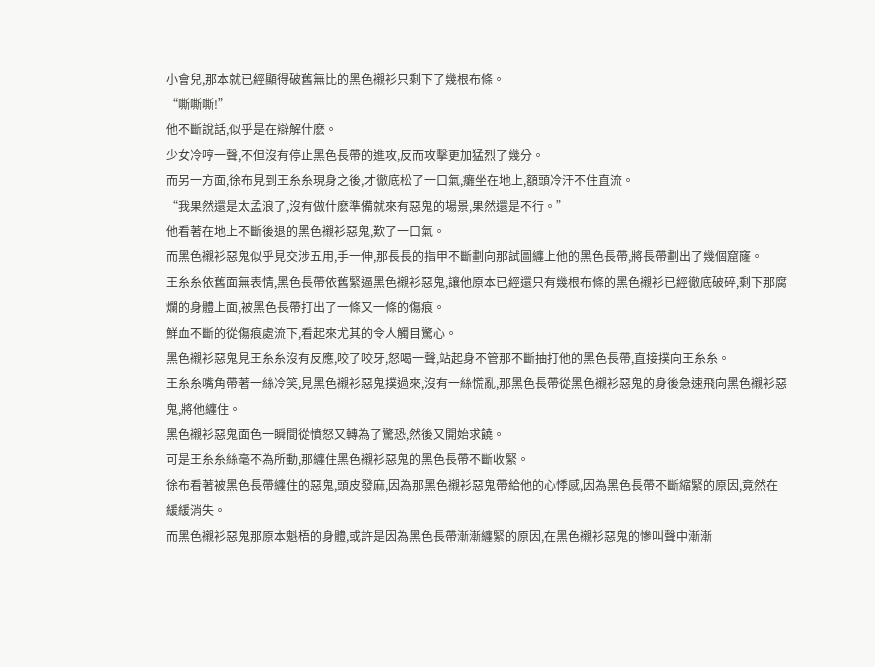小會兒,那本就已經顯得破舊無比的黑色襯衫只剩下了幾根布條。
“嘶嘶嘶!”
他不斷說話,似乎是在辯解什麽。
少女冷哼一聲,不但沒有停止黑色長帶的進攻,反而攻擊更加猛烈了幾分。
而另一方面,徐布見到王糸糸現身之後,才徹底松了一口氣,癱坐在地上,額頭冷汗不住直流。
“我果然還是太孟浪了,沒有做什麽準備就來有惡鬼的場景,果然還是不行。”
他看著在地上不斷後退的黑色襯衫惡鬼,歎了一口氣。
而黑色襯衫惡鬼似乎見交涉五用,手一伸,那長長的指甲不斷劃向那試圖纏上他的黑色長帶,將長帶劃出了幾個窟窿。
王糸糸依舊面無表情,黑色長帶依舊緊逼黑色襯衫惡鬼,讓他原本已經還只有幾根布條的黑色襯衫已經徹底破碎,剩下那腐爛的身體上面,被黑色長帶打出了一條又一條的傷痕。
鮮血不斷的從傷痕處流下,看起來尤其的令人觸目驚心。
黑色襯衫惡鬼見王糸糸沒有反應,咬了咬牙,怒喝一聲,站起身不管那不斷抽打他的黑色長帶,直接撲向王糸糸。
王糸糸嘴角帶著一絲冷笑,見黑色襯衫惡鬼撲過來,沒有一絲慌亂,那黑色長帶從黑色襯衫惡鬼的身後急速飛向黑色襯衫惡鬼,將他纏住。
黑色襯衫惡鬼面色一瞬間從憤怒又轉為了驚恐,然後又開始求饒。
可是王糸糸絲毫不為所動,那纏住黑色襯衫惡鬼的黑色長帶不斷收緊。
徐布看著被黑色長帶纏住的惡鬼,頭皮發麻,因為那黑色襯衫惡鬼帶給他的心悸感,因為黑色長帶不斷縮緊的原因,竟然在緩緩消失。
而黑色襯衫惡鬼那原本魁梧的身體,或許是因為黑色長帶漸漸纏緊的原因,在黑色襯衫惡鬼的慘叫聲中漸漸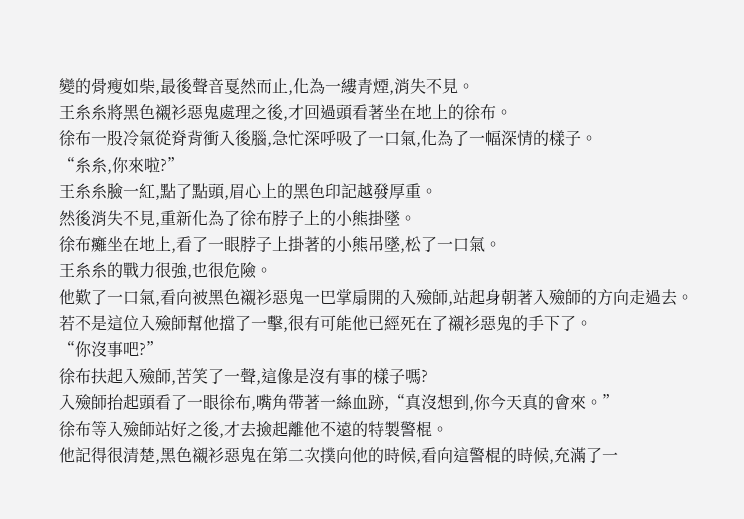變的骨瘦如柴,最後聲音戛然而止,化為一縷青煙,消失不見。
王糸糸將黑色襯衫惡鬼處理之後,才回過頭看著坐在地上的徐布。
徐布一股冷氣從脊背衝入後腦,急忙深呼吸了一口氣,化為了一幅深情的樣子。
“糸糸,你來啦?”
王糸糸臉一紅,點了點頭,眉心上的黑色印記越發厚重。
然後消失不見,重新化為了徐布脖子上的小熊掛墜。
徐布癱坐在地上,看了一眼脖子上掛著的小熊吊墜,松了一口氣。
王糸糸的戰力很強,也很危險。
他歎了一口氣,看向被黑色襯衫惡鬼一巴掌扇開的入殮師,站起身朝著入殮師的方向走過去。
若不是這位入殮師幫他擋了一擊,很有可能他已經死在了襯衫惡鬼的手下了。
“你沒事吧?”
徐布扶起入殮師,苦笑了一聲,這像是沒有事的樣子嗎?
入殮師抬起頭看了一眼徐布,嘴角帶著一絲血跡,“真沒想到,你今天真的會來。”
徐布等入殮師站好之後,才去撿起離他不遠的特製警棍。
他記得很清楚,黑色襯衫惡鬼在第二次撲向他的時候,看向這警棍的時候,充滿了一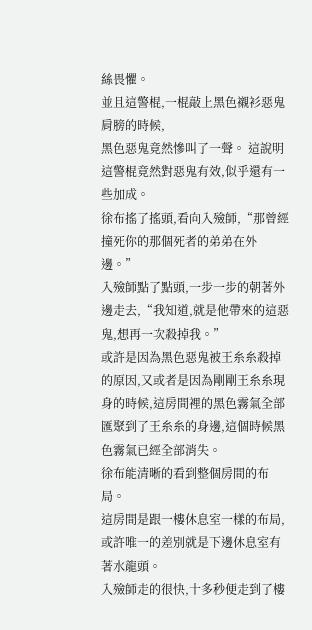絲畏懼。
並且這警棍,一棍敲上黑色襯衫惡鬼肩膀的時候,
黑色惡鬼竟然慘叫了一聲。 這說明這警棍竟然對惡鬼有效,似乎還有一些加成。
徐布搖了搖頭,看向入殮師,“那曾經撞死你的那個死者的弟弟在外邊。”
入殮師點了點頭,一步一步的朝著外邊走去,“我知道,就是他帶來的這惡鬼,想再一次殺掉我。”
或許是因為黑色惡鬼被王糸糸殺掉的原因,又或者是因為剛剛王糸糸現身的時候,這房間裡的黑色霧氣全部匯聚到了王糸糸的身邊,這個時候黑色霧氣已經全部消失。
徐布能清晰的看到整個房間的布局。
這房間是跟一樓休息室一樣的布局,或許唯一的差別就是下邊休息室有著水龍頭。
入殮師走的很快,十多秒便走到了樓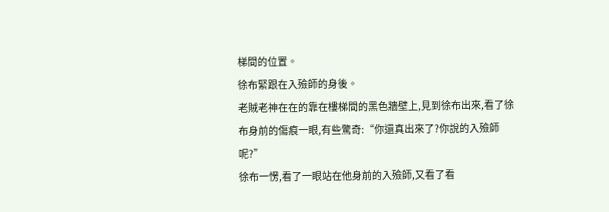梯間的位置。
徐布緊跟在入殮師的身後。
老賊老神在在的靠在樓梯間的黑色牆壁上,見到徐布出來,看了徐布身前的傷痕一眼,有些驚奇:“你還真出來了?你說的入殮師呢?”
徐布一愣,看了一眼站在他身前的入殮師,又看了看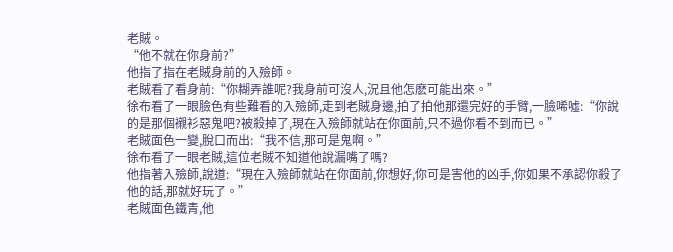老賊。
“他不就在你身前?”
他指了指在老賊身前的入殮師。
老賊看了看身前:“你糊弄誰呢?我身前可沒人,況且他怎麽可能出來。”
徐布看了一眼臉色有些難看的入殮師,走到老賊身邊,拍了拍他那還完好的手臂,一臉唏噓:“你說的是那個襯衫惡鬼吧?被殺掉了,現在入殮師就站在你面前,只不過你看不到而已。”
老賊面色一變,脫口而出:“我不信,那可是鬼啊。”
徐布看了一眼老賊,這位老賊不知道他說漏嘴了嗎?
他指著入殮師,說道:“現在入殮師就站在你面前,你想好,你可是害他的凶手,你如果不承認你殺了他的話,那就好玩了。”
老賊面色鐵青,他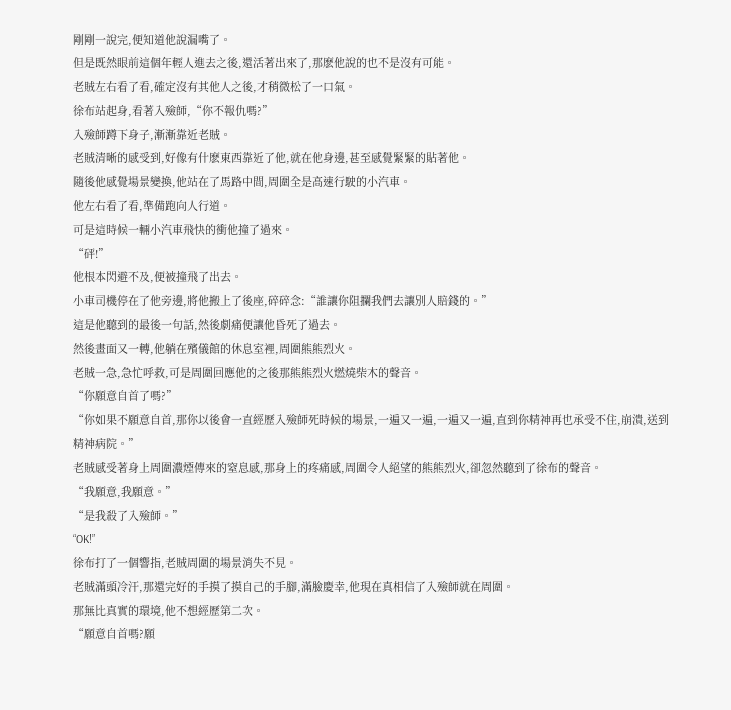剛剛一說完,便知道他說漏嘴了。
但是既然眼前這個年輕人進去之後,還活著出來了,那麽他說的也不是沒有可能。
老賊左右看了看,確定沒有其他人之後,才稍微松了一口氣。
徐布站起身,看著入殮師,“你不報仇嗎?”
入殮師蹲下身子,漸漸靠近老賊。
老賊清晰的感受到,好像有什麽東西靠近了他,就在他身邊,甚至感覺緊緊的貼著他。
隨後他感覺場景變換,他站在了馬路中間,周圍全是高速行駛的小汽車。
他左右看了看,準備跑向人行道。
可是這時候一輛小汽車飛快的衝他撞了過來。
“砰!”
他根本閃避不及,便被撞飛了出去。
小車司機停在了他旁邊,將他搬上了後座,碎碎念:“誰讓你阻攔我們去讓別人賠錢的。”
這是他聽到的最後一句話,然後劇痛便讓他昏死了過去。
然後畫面又一轉,他躺在殯儀館的休息室裡,周圍熊熊烈火。
老賊一急,急忙呼救,可是周圍回應他的之後那熊熊烈火燃燒柴木的聲音。
“你願意自首了嗎?”
“你如果不願意自首,那你以後會一直經歷入殮師死時候的場景,一遍又一遍,一遍又一遍,直到你精神再也承受不住,崩潰,送到精神病院。”
老賊感受著身上周圍濃煙傳來的窒息感,那身上的疼痛感,周圍令人絕望的熊熊烈火,卻忽然聽到了徐布的聲音。
“我願意,我願意。”
“是我殺了入殮師。”
“OK!”
徐布打了一個響指,老賊周圍的場景消失不見。
老賊滿頭冷汗,那還完好的手摸了摸自己的手腳,滿臉慶幸,他現在真相信了入殮師就在周圍。
那無比真實的環境,他不想經歷第二次。
“願意自首嗎?願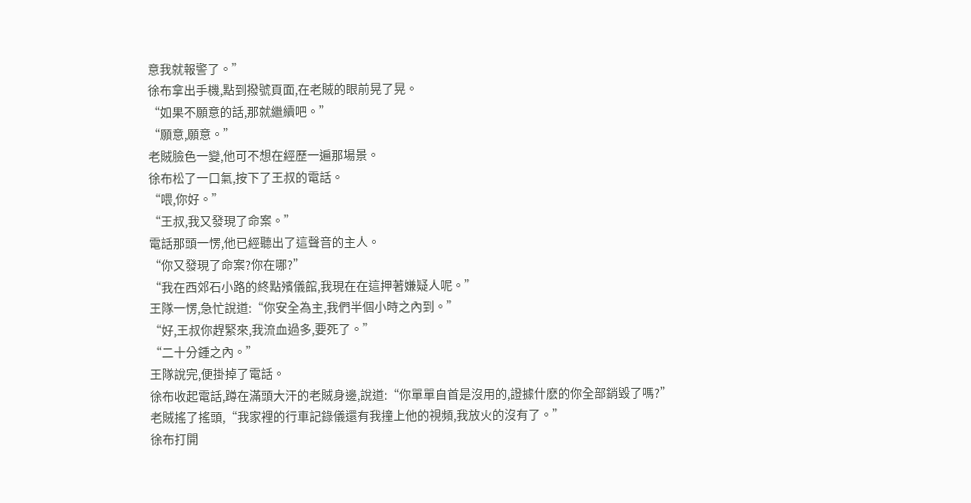意我就報警了。”
徐布拿出手機,點到撥號頁面,在老賊的眼前晃了晃。
“如果不願意的話,那就繼續吧。”
“願意,願意。”
老賊臉色一變,他可不想在經歷一遍那場景。
徐布松了一口氣,按下了王叔的電話。
“喂,你好。”
“王叔,我又發現了命案。”
電話那頭一愣,他已經聽出了這聲音的主人。
“你又發現了命案?你在哪?”
“我在西郊石小路的終點殯儀館,我現在在這押著嫌疑人呢。”
王隊一愣,急忙說道:“你安全為主,我們半個小時之內到。”
“好,王叔你趕緊來,我流血過多,要死了。”
“二十分鍾之內。”
王隊說完,便掛掉了電話。
徐布收起電話,蹲在滿頭大汗的老賊身邊,說道:“你單單自首是沒用的,證據什麽的你全部銷毀了嗎?”
老賊搖了搖頭,“我家裡的行車記錄儀還有我撞上他的視頻,我放火的沒有了。”
徐布打開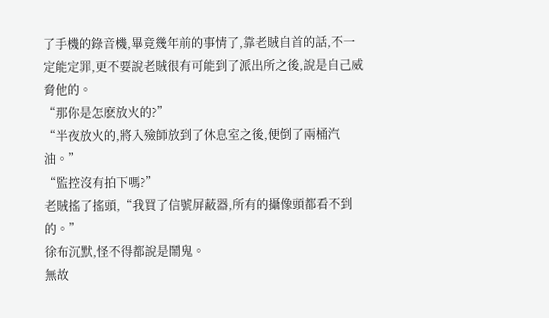了手機的錄音機,畢竟幾年前的事情了,靠老賊自首的話,不一定能定罪,更不要說老賊很有可能到了派出所之後,說是自己威脅他的。
“那你是怎麽放火的?”
“半夜放火的,將入殮師放到了休息室之後,便倒了兩桶汽油。”
“監控沒有拍下嗎?”
老賊搖了搖頭,“我買了信號屏蔽器,所有的攝像頭都看不到的。”
徐布沉默,怪不得都說是鬧鬼。
無故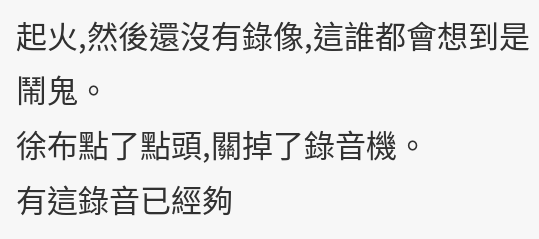起火,然後還沒有錄像,這誰都會想到是鬧鬼。
徐布點了點頭,關掉了錄音機。
有這錄音已經夠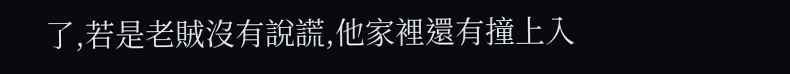了,若是老賊沒有說謊,他家裡還有撞上入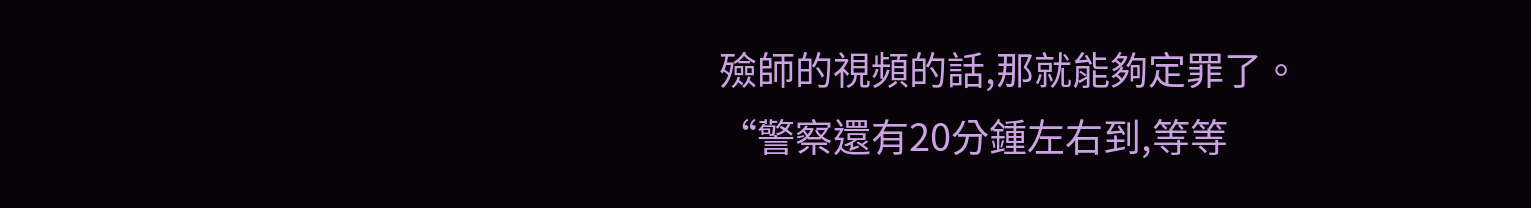殮師的視頻的話,那就能夠定罪了。
“警察還有20分鍾左右到,等等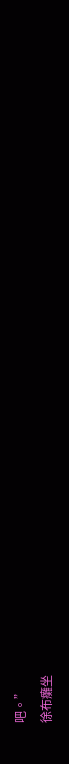吧。”
徐布癱坐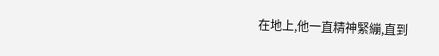在地上,他一直精神緊繃,直到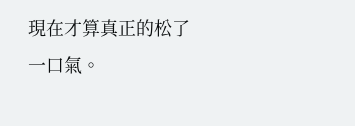現在才算真正的松了一口氣。